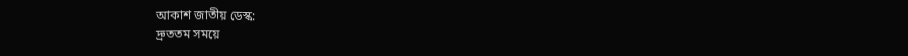আকাশ জাতীয় ডেস্ক:
দ্রুততম সময়ে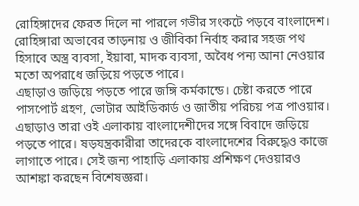রোহিঙ্গাদের ফেরত দিলে না পারলে গভীর সংকটে পড়বে বাংলাদেশ। রোহিঙ্গারা অভাবের তাড়নায় ও জীবিকা নির্বাহ করার সহজ পথ হিসাবে অস্ত্র ব্যবসা, ইয়াবা, মাদক ব্যবসা, অবৈধ পন্য আনা নেওয়ার মতো অপরাধে জড়িয়ে পড়তে পারে।
এছাড়াও জড়িয়ে পড়তে পারে জঙ্গি কর্মকান্ডে। চেষ্টা করতে পারে পাসপোর্ট গ্রহণ, ভোটার আইডিকার্ড ও জাতীয় পরিচয় পত্র পাওয়ার। এছাড়াও তারা ওই এলাকায় বাংলাদেশীদের সঙ্গে বিবাদে জড়িয়ে পড়তে পারে। ষড়যন্ত্রকারীরা তাদেরকে বাংলাদেশের বিরুদ্ধেও কাজে লাগাতে পারে। সেই জন্য পাহাড়ি এলাকায় প্রশিক্ষণ দেওয়ারও আশঙ্কা করছেন বিশেষজ্ঞরা।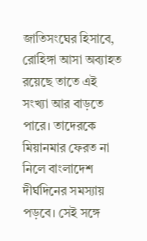জাতিসংঘের হিসাবে, রোহিঙ্গা আসা অব্যাহত রয়েছে তাতে এই সংখ্যা আর বাড়তে পারে। তাদেরকে মিয়ানমার ফেরত না নিলে বাংলাদেশ দীর্ঘদিনের সমস্যায় পড়বে। সেই সঙ্গে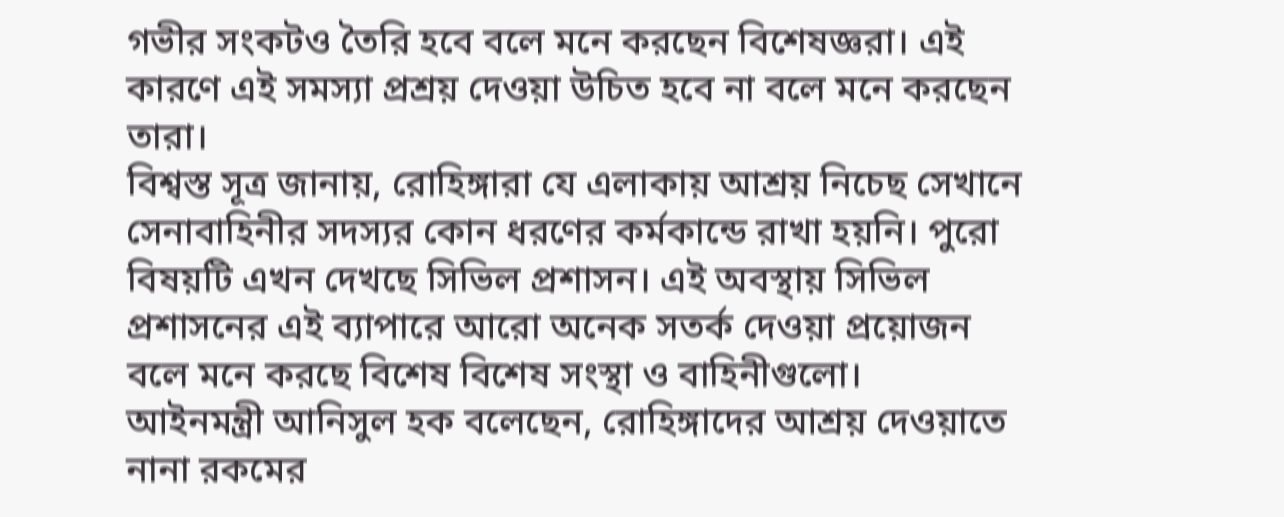গভীর সংকটও তৈরি হবে বলে মনে করছেন বিশেষজ্ঞরা। এই কারণে এই সমস্যা প্রশ্রয় দেওয়া উচিত হবে না বলে মনে করছেন তারা।
বিশ্বস্ত সূত্র জানায়, রোহিঙ্গারা যে এলাকায় আশ্রয় নিচেছ সেখানে সেনাবাহিনীর সদস্যর কোন ধরণের কর্মকান্ডে রাখা হয়নি। পুরো বিষয়টি এখন দেখছে সিভিল প্রশাসন। এই অবস্থায় সিভিল প্রশাসনের এই ব্যাপারে আরো অনেক সতর্ক দেওয়া প্রয়োজন বলে মনে করছে বিশেষ বিশেষ সংস্থা ও বাহিনীগুলো।
আইনমন্ত্রী আনিসুল হক বলেছেন, রোহিঙ্গাদের আশ্রয় দেওয়াতে নানা রকমের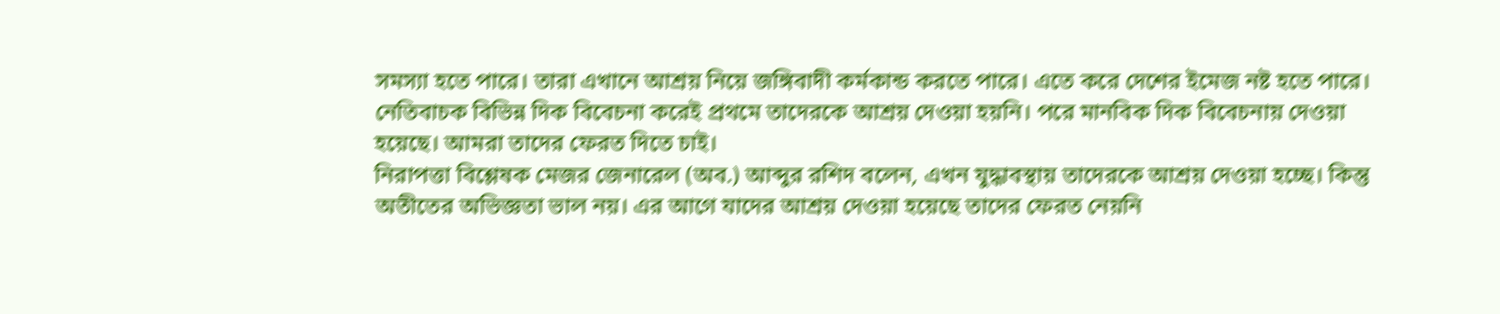সমস্যা হতে পারে। তারা এখানে আশ্রয় নিয়ে জঙ্গিবাদী কর্মকান্ড করতে পারে। এতে করে দেশের ইমেজ নষ্ট হতে পারে। নেতিবাচক বিভিন্ন দিক বিবেচনা করেই প্রথমে তাদেরকে আশ্রয় দেওয়া হয়নি। পরে মানবিক দিক বিবেচনায় দেওয়া হয়েছে। আমরা তাদের ফেরত দিতে চাই।
নিরাপত্তা বিশ্লেষক মেজর জেনারেল (অব.) আব্দুর রশিদ বলেন, এখন যুদ্ধাবস্থায় তাদেরকে আশ্রয় দেওয়া হচ্ছে। কিন্তু অতীতের অভিজ্ঞতা ভাল নয়। এর আগে যাদের আশ্রয় দেওয়া হয়েছে তাদের ফেরত নেয়নি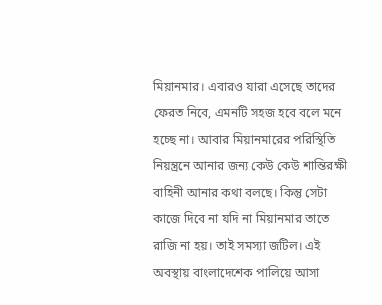মিয়ানমার। এবারও যারা এসেছে তাদের ফেরত নিবে, এমনটি সহজ হবে বলে মনে হচ্ছে না। আবার মিয়ানমারের পরিস্থিতি নিয়ন্ত্রনে আনার জন্য কেউ কেউ শান্তিরক্ষী বাহিনী আনার কথা বলছে। কিন্তু সেটা কাজে দিবে না যদি না মিয়ানমার তাতে রাজি না হয়। তাই সমস্যা জটিল। এই অবস্থায় বাংলাদেশেক পালিয়ে আসা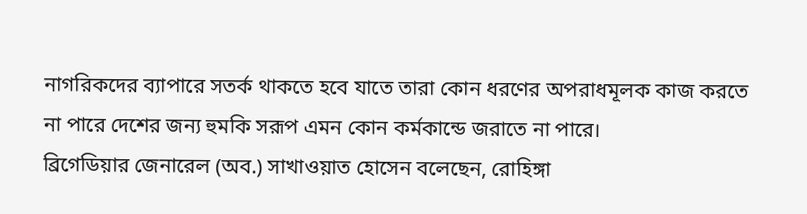নাগরিকদের ব্যাপারে সতর্ক থাকতে হবে যাতে তারা কোন ধরণের অপরাধমূলক কাজ করতে না পারে দেশের জন্য হুমকি সরূপ এমন কোন কর্মকান্ডে জরাতে না পারে।
ব্রিগেডিয়ার জেনারেল (অব.) সাখাওয়াত হোসেন বলেছেন, রোহিঙ্গা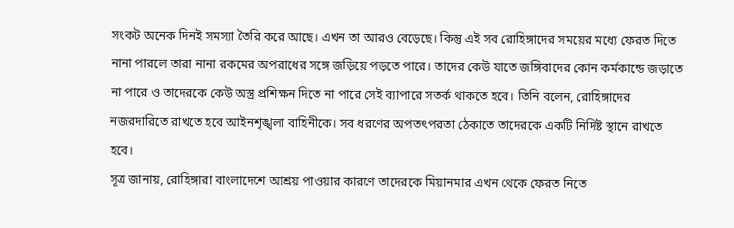সংকট অনেক দিনই সমস্যা তৈরি করে আছে। এখন তা আরও বেড়েছে। কিন্তু এই সব রোহিঙ্গাদের সময়ের মধ্যে ফেরত দিতে নানা পারলে তারা নানা রকমের অপরাধের সঙ্গে জড়িয়ে পড়তে পারে। তাদের কেউ যাতে জঙ্গিবাদের কোন কর্মকান্ডে জড়াতে না পারে ও তাদেরকে কেউ অস্ত্র প্রশিক্ষন দিতে না পারে সেই ব্যাপারে সতর্ক থাকতে হবে। তিনি বলেন, রোহিঙ্গাদের নজরদারিতে রাখতে হবে আইনশৃঙ্খলা বাহিনীকে। সব ধরণের অপতৎপরতা ঠেকাতে তাদেরকে একটি নির্দিষ্ট স্থানে রাখতে হবে।
সূত্র জানায়, রোহিঙ্গারা বাংলাদেশে আশ্রয় পাওয়ার কারণে তাদেরকে মিয়ানমার এখন থেকে ফেরত নিতে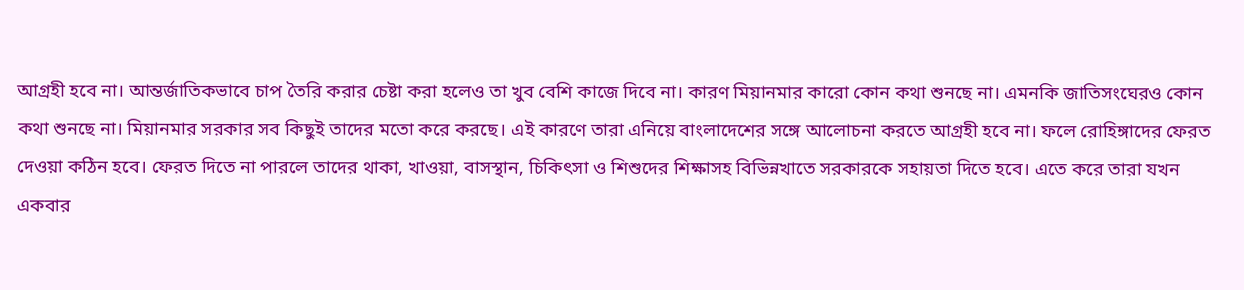আগ্রহী হবে না। আন্তর্জাতিকভাবে চাপ তৈরি করার চেষ্টা করা হলেও তা খুব বেশি কাজে দিবে না। কারণ মিয়ানমার কারো কোন কথা শুনছে না। এমনকি জাতিসংঘেরও কোন কথা শুনছে না। মিয়ানমার সরকার সব কিছুই তাদের মতো করে করছে। এই কারণে তারা এনিয়ে বাংলাদেশের সঙ্গে আলোচনা করতে আগ্রহী হবে না। ফলে রোহিঙ্গাদের ফেরত দেওয়া কঠিন হবে। ফেরত দিতে না পারলে তাদের থাকা, খাওয়া, বাসস্থান, চিকিৎসা ও শিশুদের শিক্ষাসহ বিভিন্নখাতে সরকারকে সহায়তা দিতে হবে। এতে করে তারা যখন একবার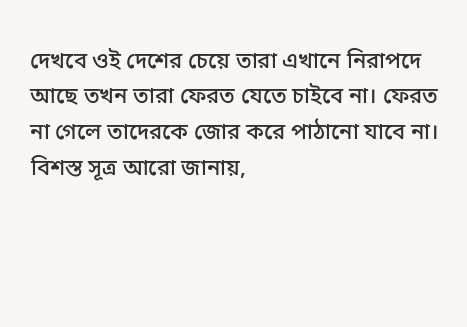দেখবে ওই দেশের চেয়ে তারা এখানে নিরাপদে আছে তখন তারা ফেরত যেতে চাইবে না। ফেরত না গেলে তাদেরকে জোর করে পাঠানো যাবে না।
বিশস্ত সূত্র আরো জানায়,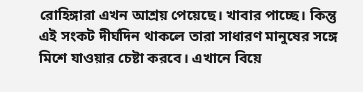রোহিঙ্গারা এখন আশ্রয় পেয়েছে। খাবার পাচ্ছে। কিন্তু এই সংকট দীর্ঘদিন থাকলে তারা সাধারণ মানুষের সঙ্গে মিশে যাওয়ার চেষ্টা করবে। এখানে বিয়ে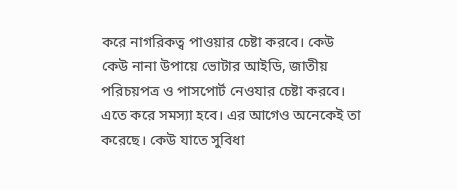করে নাগরিকত্ব পাওয়ার চেষ্টা করবে। কেউ কেউ নানা উপায়ে ভোটার আইডি, জাতীয় পরিচয়পত্র ও পাসপোর্ট নেওযার চেষ্টা করবে। এতে করে সমস্যা হবে। এর আগেও অনেকেই তা করেছে। কেউ যাতে সুবিধা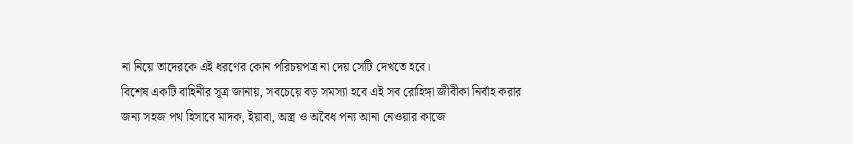না নিয়ে তাদেরকে এই ধরণের কোন পরিচয়পত্র না দেয় সেটি দেখতে হবে।
বিশেষ একটি বাহিনীর সূত্র জানায়, সবচেয়ে বড় সমস্যা হবে এই সব রোহিঙ্গা জীবীকা নির্বাহ করার জন্য সহজ পথ হিসাবে মাদক, ইয়াবা, অস্ত্র ও অবৈধ পন্য আনা নেওয়ার কাজে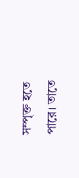সম্পৃক্ত হতে পারে। তাতে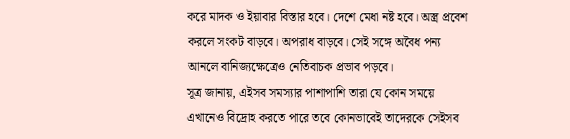করে মাদক ও ইয়াবার বিস্তার হবে। দেশে মেধা নষ্ট হবে। অস্ত্র প্রবেশ করলে সংকট বাড়বে। অপরাধ বাড়বে। সেই সঙ্গে অবৈধ পন্য আনলে বানিজ্যক্ষেত্রেও নেতিবাচক প্রভাব পড়বে।
সূত্র জানায়, এইসব সমস্যার পাশাপাশি তারা যে কোন সময়ে এখানেও বিদ্রোহ করতে পারে তবে কোনভাবেই তাদেরকে সেইসব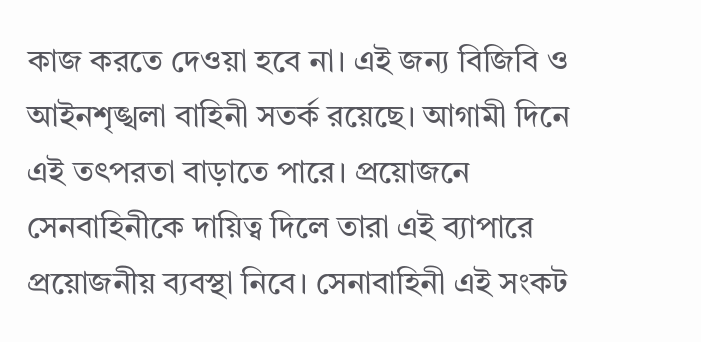কাজ করতে দেওয়া হবে না। এই জন্য বিজিবি ও আইনশৃঙ্খলা বাহিনী সতর্ক রয়েছে। আগামী দিনে এই তৎপরতা বাড়াতে পারে। প্রয়োজনে সেনবাহিনীকে দায়িত্ব দিলে তারা এই ব্যাপারে প্রয়োজনীয় ব্যবস্থা নিবে। সেনাবাহিনী এই সংকট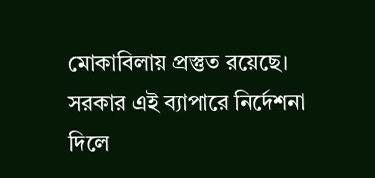মোকাবিলায় প্রস্তুত রয়েছে। সরকার এই ব্যাপারে নির্দেশনা দিলে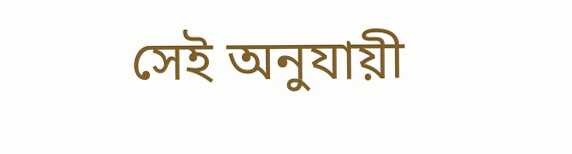সেই অনুযায়ী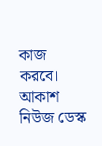কাজ করবে।
আকাশ নিউজ ডেস্ক